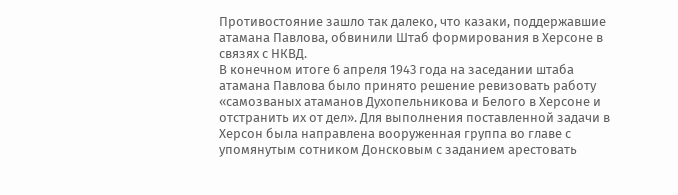Противостояние зашло так далеко, что казаки, поддержавшие атамана Павлова, обвинили Штаб формирования в Херсоне в связях с НКВД.
В конечном итоге 6 апреля 1943 года на заседании штаба атамана Павлова было принято решение ревизовать работу «самозваных атаманов Духопельникова и Белого в Херсоне и отстранить их от дел». Для выполнения поставленной задачи в Херсон была направлена вооруженная группа во главе с упомянутым сотником Донсковым с заданием арестовать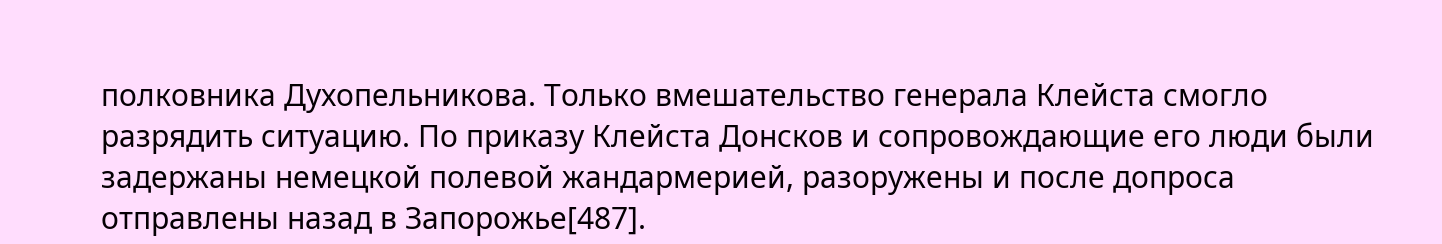полковника Духопельникова. Только вмешательство генерала Клейста смогло разрядить ситуацию. По приказу Клейста Донсков и сопровождающие его люди были задержаны немецкой полевой жандармерией, разоружены и после допроса отправлены назад в Запорожье[487].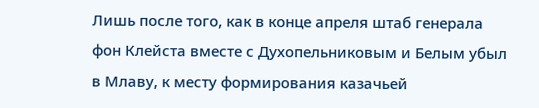Лишь после того, как в конце апреля штаб генерала фон Клейста вместе с Духопельниковым и Белым убыл в Млаву, к месту формирования казачьей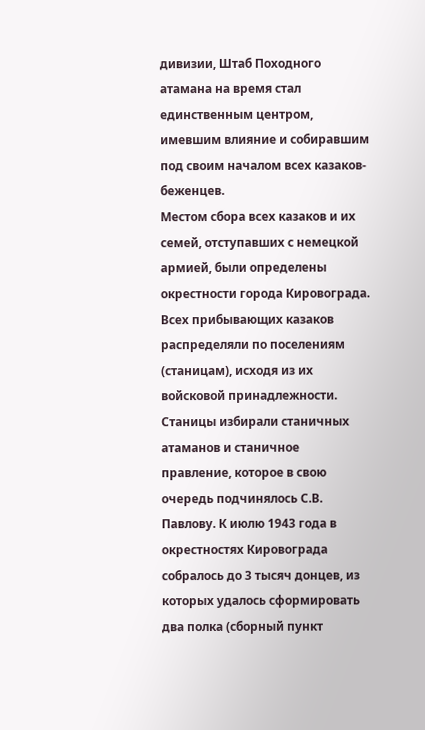дивизии, Штаб Походного атамана на время стал единственным центром, имевшим влияние и собиравшим под своим началом всех казаков-беженцев.
Местом сбора всех казаков и их семей, отступавших с немецкой армией, были определены окрестности города Кировограда. Всех прибывающих казаков распределяли по поселениям (станицам), исходя из их войсковой принадлежности. Станицы избирали станичных атаманов и станичное правление, которое в свою очередь подчинялось С.В. Павлову. К июлю 1943 года в окрестностях Кировограда собралось до 3 тысяч донцев, из которых удалось сформировать два полка (сборный пункт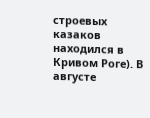строевых казаков находился в Кривом Роге). В августе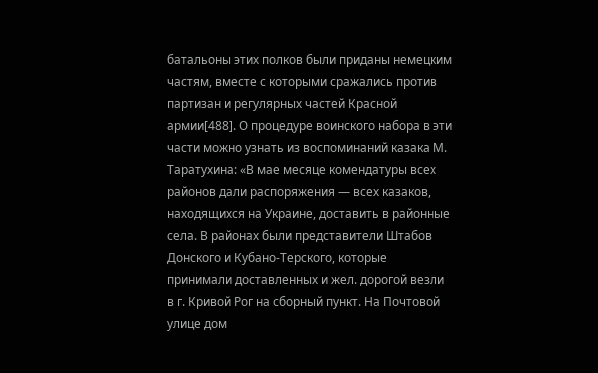батальоны этих полков были приданы немецким частям, вместе с которыми сражались против партизан и регулярных частей Красной армии[488]. О процедуре воинского набора в эти части можно узнать из воспоминаний казака М. Таратухина: «В мае месяце комендатуры всех районов дали распоряжения — всех казаков, находящихся на Украине, доставить в районные села. В районах были представители Штабов Донского и Кубано-Терского, которые принимали доставленных и жел. дорогой везли в г. Кривой Рог на сборный пункт. На Почтовой улице дом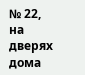№ 22, на дверях дома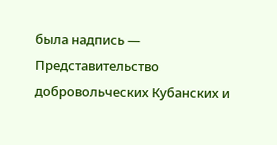была надпись — Представительство добровольческих Кубанских и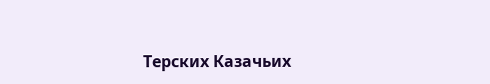Терских Казачьих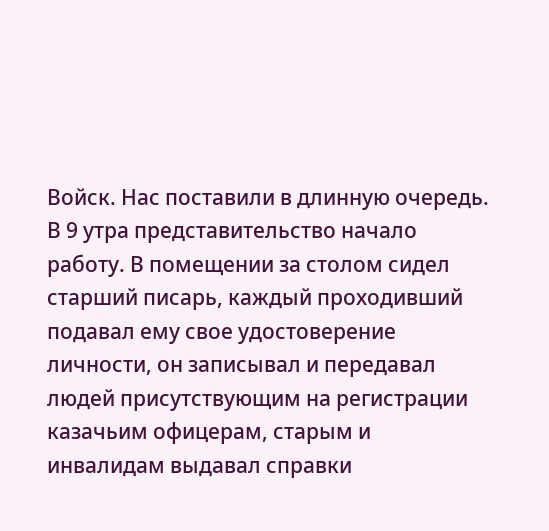Войск. Нас поставили в длинную очередь. В 9 утра представительство начало работу. В помещении за столом сидел старший писарь, каждый проходивший подавал ему свое удостоверение личности, он записывал и передавал людей присутствующим на регистрации казачьим офицерам, старым и инвалидам выдавал справки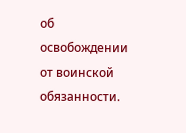об освобождении от воинской обязанности.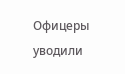Офицеры уводили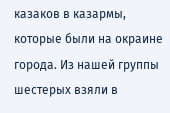казаков в казармы, которые были на окраине города. Из нашей группы шестерых взяли в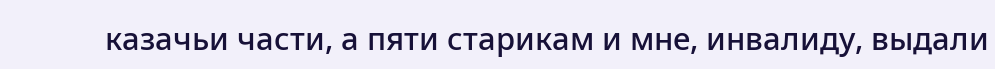казачьи части, а пяти старикам и мне, инвалиду, выдали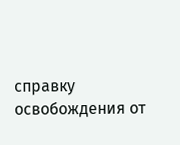справку освобождения от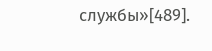службы»[489].